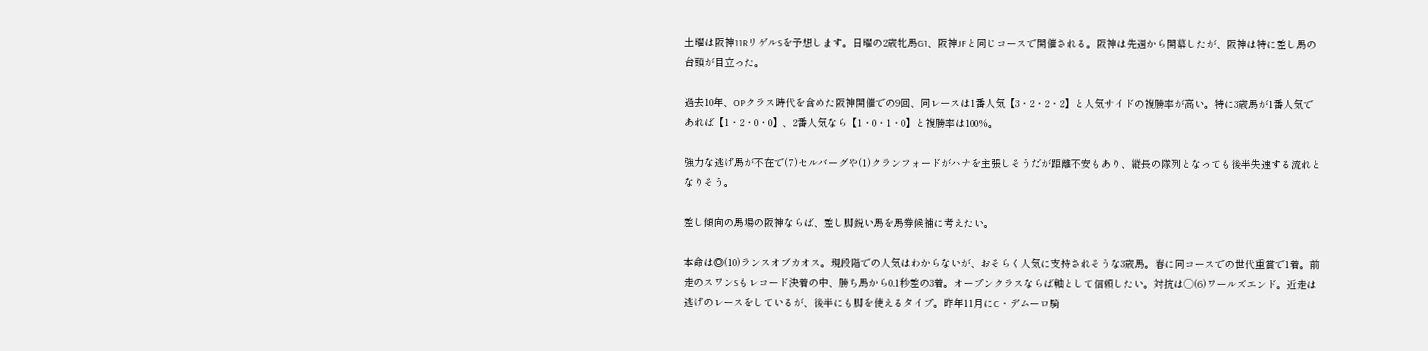土曜は阪神11RリゲルSを予想します。日曜の2歳牝馬G1、阪神JFと同じコースで開催される。阪神は先週から開幕したが、阪神は特に差し馬の台頭が目立った。

過去10年、OPクラス時代を含めた阪神開催での9回、同レースは1番人気【3・2・2・2】と人気サイドの複勝率が高い。特に3歳馬が1番人気であれば【1・2・0・0】、2番人気なら【1・0・1・0】と複勝率は100%。

強力な逃げ馬が不在で(7)セルバーグや(1)クランフォードがハナを主張しそうだが距離不安もあり、縦長の隊列となっても後半失速する流れとなりそう。

差し傾向の馬場の阪神ならば、差し脚鋭い馬を馬券候補に考えたい。

本命は◎(10)ランスオブカオス。現段階での人気はわからないが、おそらく人気に支持されそうな3歳馬。春に同コースでの世代重賞で1着。前走のスワンSもレコード決着の中、勝ち馬から0.1秒差の3着。オープンクラスならば軸として信頼したい。対抗は◯(6)ワールズエンド。近走は逃げのレースをしているが、後半にも脚を使えるタイプ。昨年11月にC・デムーロ騎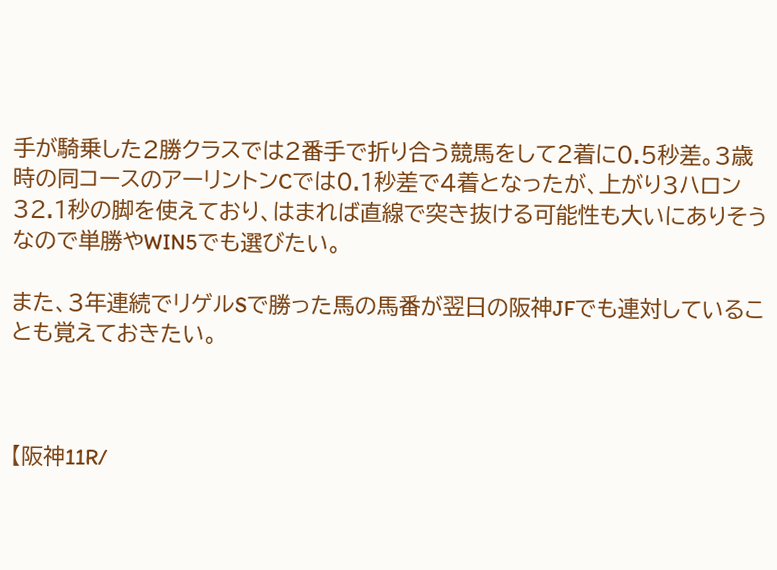手が騎乗した2勝クラスでは2番手で折り合う競馬をして2着に0.5秒差。3歳時の同コースのアーリントンCでは0.1秒差で4着となったが、上がり3ハロン32.1秒の脚を使えており、はまれば直線で突き抜ける可能性も大いにありそうなので単勝やWIN5でも選びたい。

また、3年連続でリゲルSで勝った馬の馬番が翌日の阪神JFでも連対していることも覚えておきたい。



【阪神11R/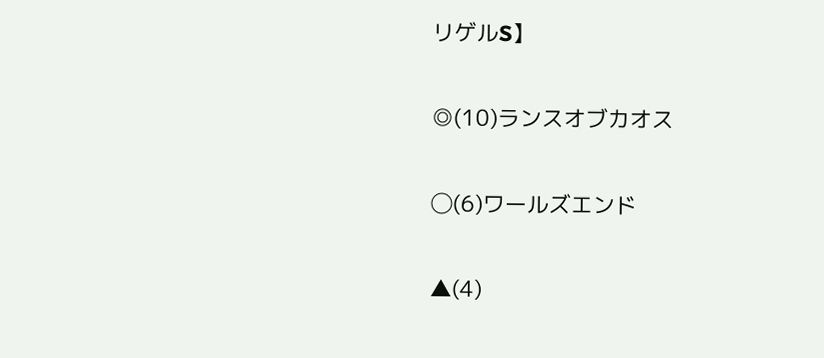リゲルS】

◎(10)ランスオブカオス

◯(6)ワールズエンド

▲(4)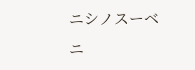ニシノスーベニ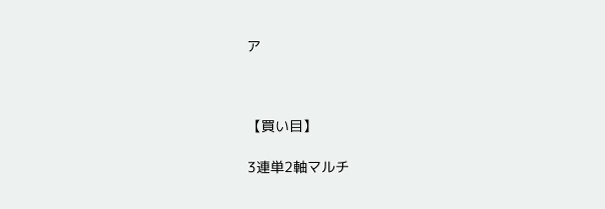ア



【買い目】

3連単2軸マルチ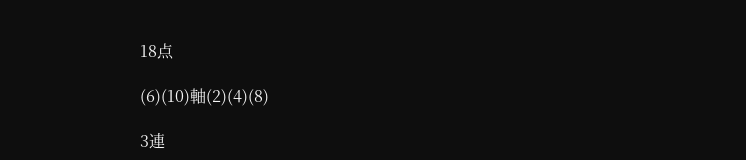18点

(6)(10)軸(2)(4)(8)

3連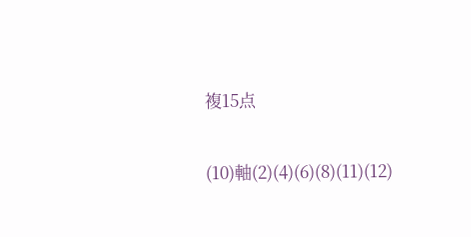複15点

(10)軸(2)(4)(6)(8)(11)(12)